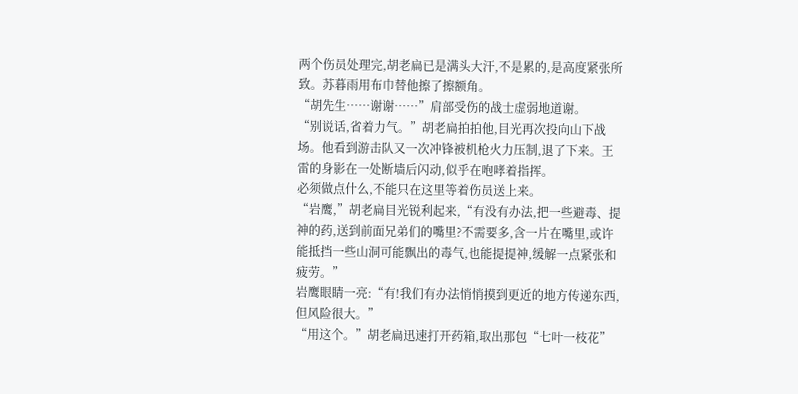两个伤员处理完,胡老扁已是满头大汗,不是累的,是高度紧张所致。苏暮雨用布巾替他擦了擦额角。
“胡先生……谢谢……”肩部受伤的战士虚弱地道谢。
“别说话,省着力气。”胡老扁拍拍他,目光再次投向山下战场。他看到游击队又一次冲锋被机枪火力压制,退了下来。王雷的身影在一处断墙后闪动,似乎在咆哮着指挥。
必须做点什么,不能只在这里等着伤员送上来。
“岩鹰,”胡老扁目光锐利起来,“有没有办法,把一些避毒、提神的药,送到前面兄弟们的嘴里?不需要多,含一片在嘴里,或许能抵挡一些山洞可能飘出的毒气,也能提提神,缓解一点紧张和疲劳。”
岩鹰眼睛一亮:“有!我们有办法悄悄摸到更近的地方传递东西,但风险很大。”
“用这个。”胡老扁迅速打开药箱,取出那包“七叶一枝花”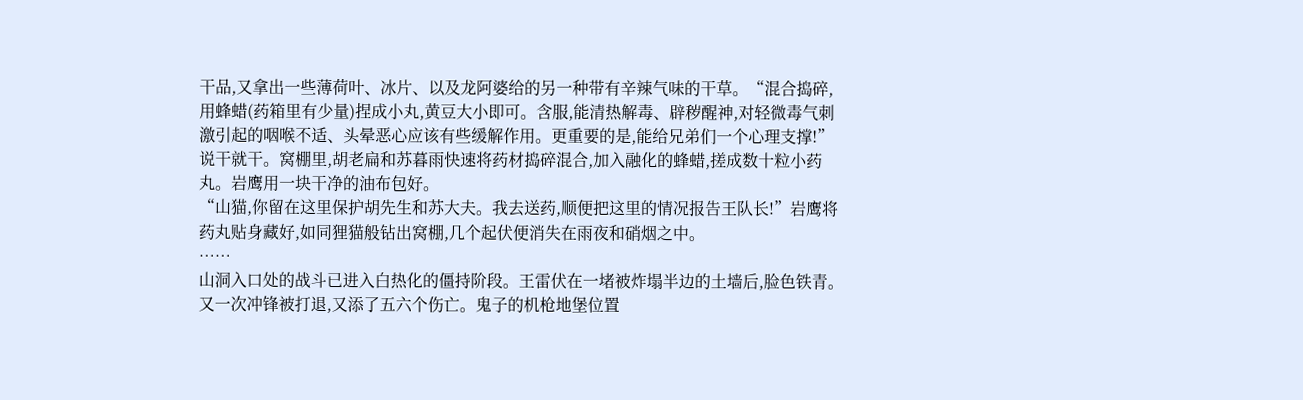干品,又拿出一些薄荷叶、冰片、以及龙阿婆给的另一种带有辛辣气味的干草。“混合捣碎,用蜂蜡(药箱里有少量)捏成小丸,黄豆大小即可。含服,能清热解毒、辟秽醒神,对轻微毒气刺激引起的咽喉不适、头晕恶心应该有些缓解作用。更重要的是,能给兄弟们一个心理支撑!”
说干就干。窝棚里,胡老扁和苏暮雨快速将药材捣碎混合,加入融化的蜂蜡,搓成数十粒小药丸。岩鹰用一块干净的油布包好。
“山猫,你留在这里保护胡先生和苏大夫。我去送药,顺便把这里的情况报告王队长!”岩鹰将药丸贴身藏好,如同狸猫般钻出窝棚,几个起伏便消失在雨夜和硝烟之中。
……
山洞入口处的战斗已进入白热化的僵持阶段。王雷伏在一堵被炸塌半边的土墙后,脸色铁青。又一次冲锋被打退,又添了五六个伤亡。鬼子的机枪地堡位置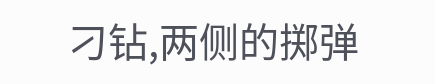刁钻,两侧的掷弹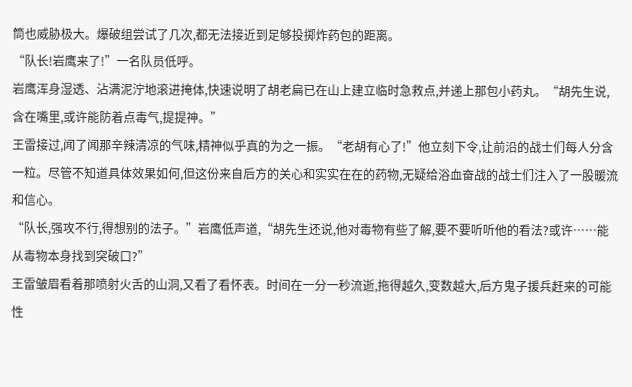筒也威胁极大。爆破组尝试了几次,都无法接近到足够投掷炸药包的距离。
“队长!岩鹰来了!”一名队员低呼。
岩鹰浑身湿透、沾满泥泞地滚进掩体,快速说明了胡老扁已在山上建立临时急救点,并递上那包小药丸。“胡先生说,含在嘴里,或许能防着点毒气,提提神。”
王雷接过,闻了闻那辛辣清凉的气味,精神似乎真的为之一振。“老胡有心了!”他立刻下令,让前沿的战士们每人分含一粒。尽管不知道具体效果如何,但这份来自后方的关心和实实在在的药物,无疑给浴血奋战的战士们注入了一股暖流和信心。
“队长,强攻不行,得想别的法子。”岩鹰低声道,“胡先生还说,他对毒物有些了解,要不要听听他的看法?或许……能从毒物本身找到突破口?”
王雷皱眉看着那喷射火舌的山洞,又看了看怀表。时间在一分一秒流逝,拖得越久,变数越大,后方鬼子援兵赶来的可能性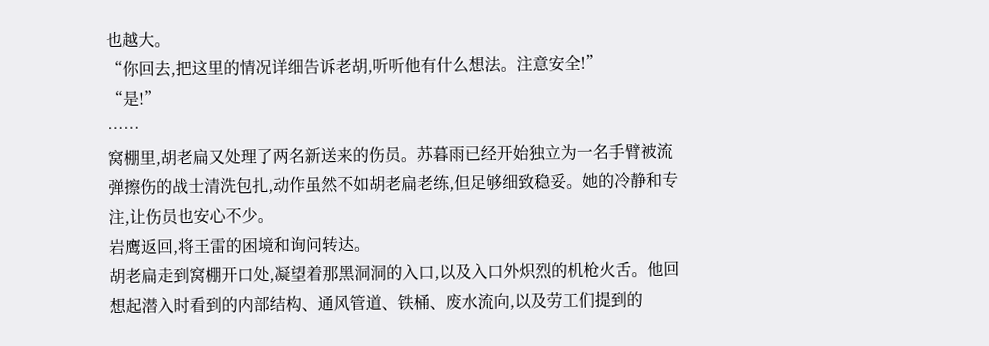也越大。
“你回去,把这里的情况详细告诉老胡,听听他有什么想法。注意安全!”
“是!”
……
窝棚里,胡老扁又处理了两名新送来的伤员。苏暮雨已经开始独立为一名手臂被流弹擦伤的战士清洗包扎,动作虽然不如胡老扁老练,但足够细致稳妥。她的冷静和专注,让伤员也安心不少。
岩鹰返回,将王雷的困境和询问转达。
胡老扁走到窝棚开口处,凝望着那黑洞洞的入口,以及入口外炽烈的机枪火舌。他回想起潜入时看到的内部结构、通风管道、铁桶、废水流向,以及劳工们提到的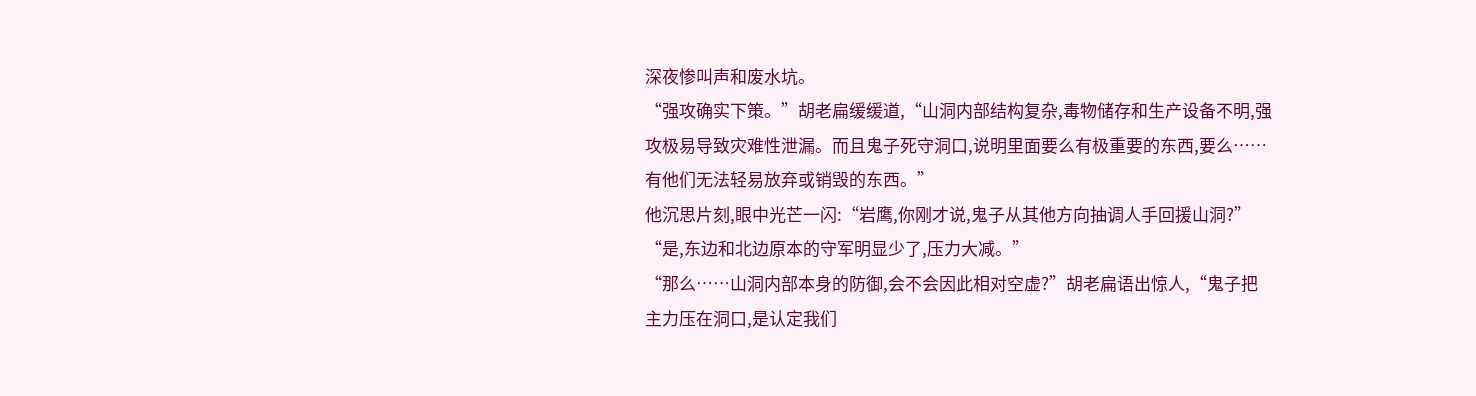深夜惨叫声和废水坑。
“强攻确实下策。”胡老扁缓缓道,“山洞内部结构复杂,毒物储存和生产设备不明,强攻极易导致灾难性泄漏。而且鬼子死守洞口,说明里面要么有极重要的东西,要么……有他们无法轻易放弃或销毁的东西。”
他沉思片刻,眼中光芒一闪:“岩鹰,你刚才说,鬼子从其他方向抽调人手回援山洞?”
“是,东边和北边原本的守军明显少了,压力大减。”
“那么……山洞内部本身的防御,会不会因此相对空虚?”胡老扁语出惊人,“鬼子把主力压在洞口,是认定我们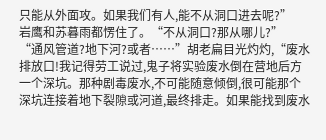只能从外面攻。如果我们有人,能不从洞口进去呢?”
岩鹰和苏暮雨都愣住了。“不从洞口?那从哪儿?”
“通风管道?地下河?或者……”胡老扁目光灼灼,“废水排放口!我记得劳工说过,鬼子将实验废水倒在营地后方一个深坑。那种剧毒废水,不可能随意倾倒,很可能那个深坑连接着地下裂隙或河道,最终排走。如果能找到废水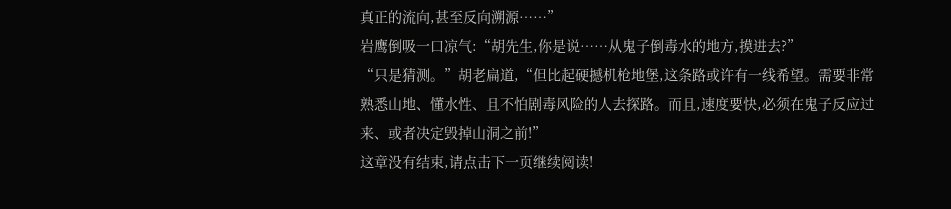真正的流向,甚至反向溯源……”
岩鹰倒吸一口凉气:“胡先生,你是说……从鬼子倒毒水的地方,摸进去?”
“只是猜测。”胡老扁道,“但比起硬撼机枪地堡,这条路或许有一线希望。需要非常熟悉山地、懂水性、且不怕剧毒风险的人去探路。而且,速度要快,必须在鬼子反应过来、或者决定毁掉山洞之前!”
这章没有结束,请点击下一页继续阅读!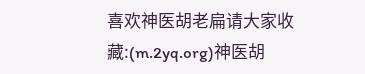喜欢神医胡老扁请大家收藏:(m.2yq.org)神医胡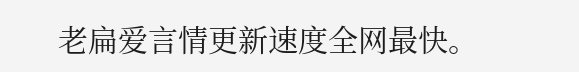老扁爱言情更新速度全网最快。